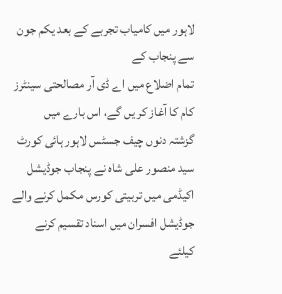لاہور میں کامیاب تجربے کے بعد یکم جون سے پنجاب کے
تمام اضلاع میں اے ڈی آر مصالحتی سینٹرز کام کا آغاز کر یں گے، اس بارے میں
گزشتہ دنوں چیف جسٹس لاہور ہائی کورٹ سید منصور علی شاہ نے پنجاب جوڈیشل
اکیڈمی میں تربیتی کورس مکمل کرنے والے جوڈیشل افسران میں اسناد تقسیم کرنے
کیلئے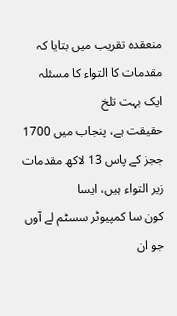منعقدہ تقریب میں بتایا کہ مقدمات کا التواء کا مسئلہ ایک بہت تلخ
حقیقت ہے، پنجاب میں 1700 ججز کے پاس 13 لاکھ مقدمات زیر التواء ہیں، ایسا
کون سا کمپیوٹر سسٹم لے آوں جو ان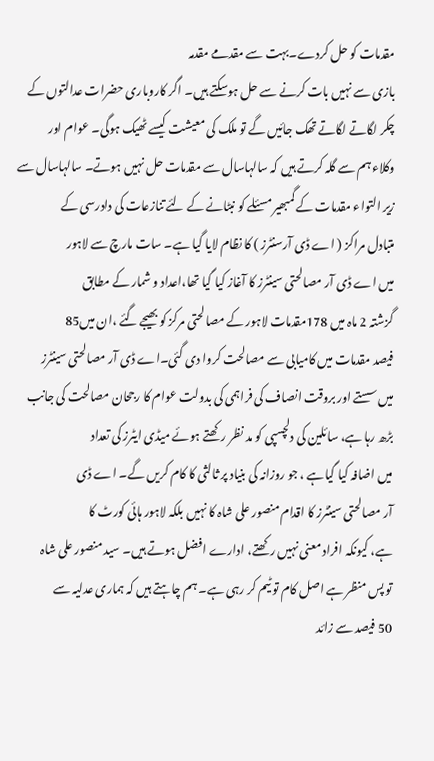مقدمات کو حل کردے۔بہت سے مقدمے مقدمہ
بازی سے نہیں بات کرنے سے حل ہوسکتے ہیں۔ اگر کاروباری حضرات عدالتوں کے
چکر لگاتے لگاتے تھک جائیں گے تو ملک کی معیشت کیسے ٹھیک ہوگی۔ عوام اور
وکلاء ہم سے گلہ کرتے ہیں کہ سالہاسال سے مقدمات حل نہیں ہوتے۔ سالہاسال سے
زیر التواء مقدمات کے گمبھیر مسئلے کو نبٹانے کے لئے تنازعات کی دادرسی کے
متبادل مراکز ( اے ڈی آرسنٹرز ) کا نظام لایا گیا ہے۔ سات مارچ سے لاہور
میں اے ڈی آر مصالحتی سینٹرز کا آغاز کیا گیا تھا،اعداد و شمار کے مطابق
گزشتہ 2 ماہ میں 178مقدمات لاہور کے مصالحتی مرکز کو بھیجے گئے ،ان میں85
فیصد مقدمات میں کامیابی سے مصالحت کروا دی گئی۔اے ڈی آر مصالحتی سینٹرز
میں سستے اور بروقت انصاف کی فراہمی کی بدولت عوام کا رجحان مصالحت کی جانب
بڑھ رہا ہے، سائلین کی دلچسپی کو مد نظر رکھتے ہوئے میڈی ایٹرز کی تعداد
میں اضافہ کیا گیاہے ، جو روزانہ کی بنیاد پر ثالثی کا کام کریں گے۔ اے ڈی
آر مصالحتی سینٹرز کا اقدام منصور علی شاہ کا نہیں بلکہ لاہور ہائی کورٹ کا
ہے، کیونکہ افراد معنی نہیں رکھتے، ادارے افضل ہوتے ہیں۔ سید منصور علی شاہ
تو پس منظر ہے اصل کام تو ٹیم کر رہی ہے۔ ہم چاہتے ہیں کہ ہماری عدلیہ سے
50 فیصد سے زائد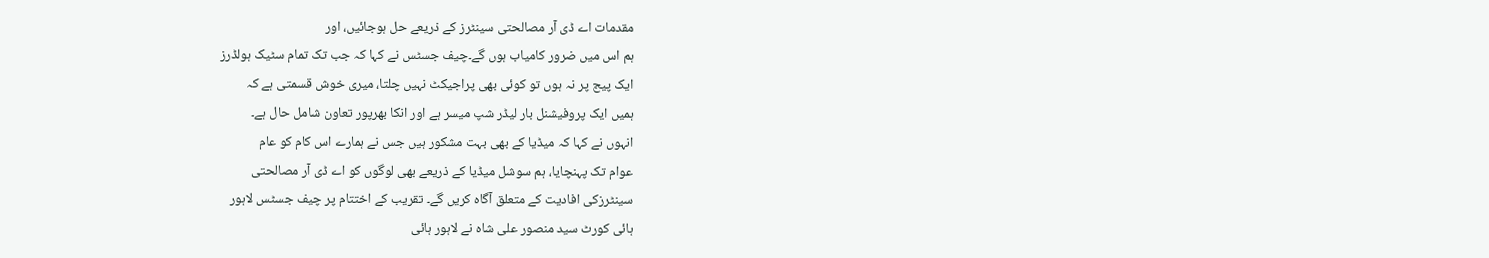مقدمات اے ڈی آر مصالحتی سینٹرز کے ذریعے حل ہوجائیں، اور
ہم اس میں ضرور کامیاب ہوں گے۔چیف جسٹس نے کہا کہ جب تک تمام سٹیک ہولڈرز
ایک پیج پر نہ ہوں تو کوئی بھی پراجیکٹ نہیں چلتا، میری خوش قسمتی ہے کہ
ہمیں ایک پروفیشنل بار لیڈر شپ میسر ہے اور انکا بھرپور تعاون شامل حال ہے۔
انہوں نے کہا کہ میڈیا کے بھی بہت مشکور ہیں جس نے ہمارے اس کام کو عام
عوام تک پہنچایا، ہم سوشل میڈیا کے ذریعے بھی لوگوں کو اے ڈی آر مصالحتی
سینٹرزکی افادیت کے متعلق آگاہ کریں گے۔ تقریب کے اختتام پر چیف جسٹس لاہور
ہائی کورٹ سید منصور علی شاہ نے لاہور ہائی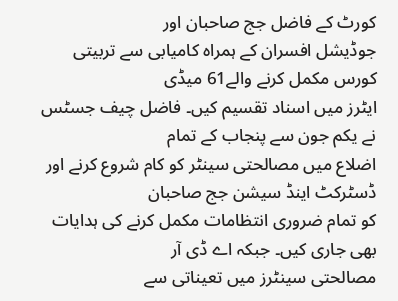کورٹ کے فاضل جج صاحبان اور
جوڈیشل افسران کے ہمراہ کامیابی سے تربیتی کورس مکمل کرنے والے61 میڈی
ایٹرز میں اسناد تقسیم کیں۔ فاضل چیف جسٹس نے یکم جون سے پنجاب کے تمام
اضلاع میں مصالحتی سینٹر کو کام شروع کرنے اور ڈسٹرکٹ اینڈ سیشن جج صاحبان
کو تمام ضروری انتظامات مکمل کرنے کی ہدایات بھی جاری کیں۔ جبکہ اے ڈی آر
مصالحتی سینٹرز میں تعیناتی سے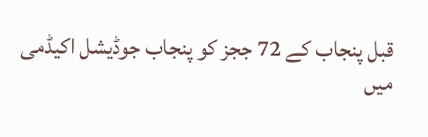قبل پنجاب کے 72 ججز کو پنجاب جوڈیشل اکیڈمی
میں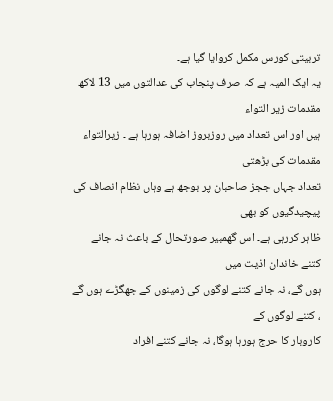تربیتی کورس مکمل کروایا گیا ہے۔
یہ ایک المیہ ہے کہ صرف پنجاب کی عدالتوں میں 13 لاکھ مقدمات زیر التواء
ہیں اور اس تعداد میں روزبروز اضافہ ہورہا ہے ۔ زیرالتواء مقدمات کی بڑھتی
تعداد جہاں ججز صاحبان پر بوجھ ہے وہاں نظام انصاف کی پیچیدگیوں کو بھی
ظاہر کررہی ہے۔ اس گھمبیر صورتحال کے باعث نہ جانے کتنے خاندان اذیت میں
ہوں گے، نہ جانے کتنے لوگوں کی زمینوں کے جھگڑے ہوں گے ، کتنے لوگوں کے
کاروبار کا حرج ہورہا ہوگا، نہ جانے کتنے افراد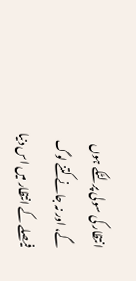انتظار کی سولی پر لٹکے ہوں
گے، اور نہ جانے کتنے لوگ فیصلے کے انتظار میں اس دنیا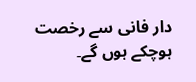دار فانی سے رخصت
ہوچکے ہوں گے۔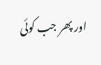اور پھر جب کوئی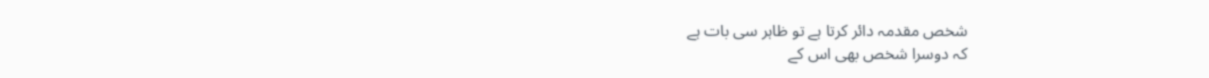شخص مقدمہ دائر کرتا ہے تو ظاہر سی بات ہے
کہ دوسرا شخص بھی اس کے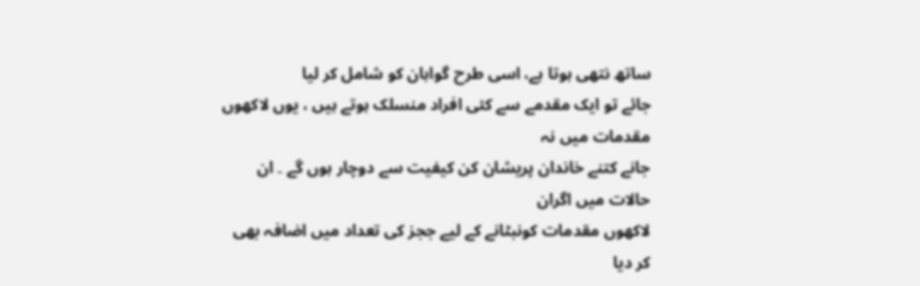ساتھ نتھی ہوتا ہے، اسی طرح گواہان کو شامل کر لیا
جائے تو ایک مقدمے سے کئی افراد منسلک ہوتے ہیں ، یوں لاکھوں مقدمات میں نہ
جانے کتنے خاندان پریشان کن کیفیت سے دوچار ہوں گے ۔ ان حالات میں اگران
لاکھوں مقدمات کونبٹانے کے لیے ججز کی تعداد میں اضافہ بھی کر دیا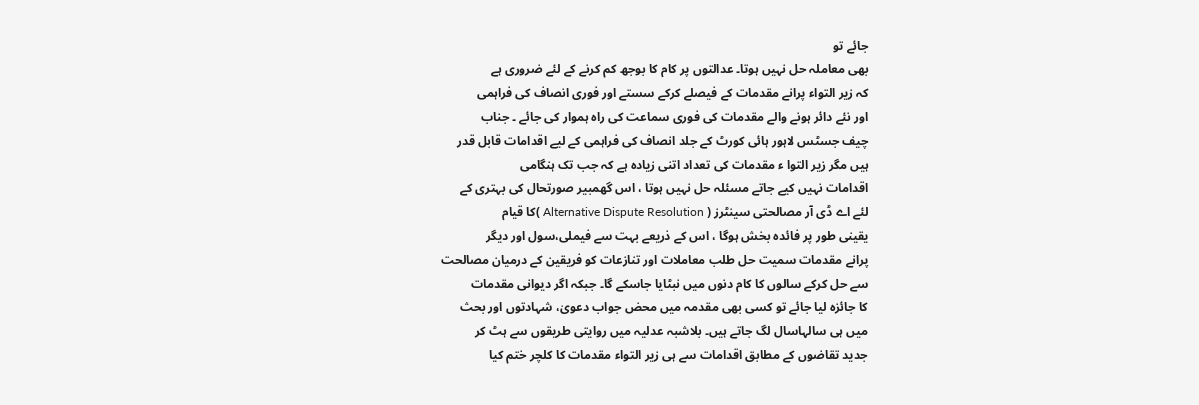جائے تو
بھی معاملہ حل نہیں ہوتا۔ عدالتوں پر کام کا بوجھ کم کرنے کے لئے ضروری ہے
کہ زیر التواء پرانے مقدمات کے فیصلے کرکے سستے اور فوری انصاف کی فراہمی
اور نئے دائر ہونے والے مقدمات کی فوری سماعت کی راہ ہموار کی جائے ۔ جناب
چیف جسٹس لاہور ہائی کورٹ کے جلد انصاف کی فراہمی کے لیے اقدامات قابل قدر
ہیں مگر زیر التوا ء مقدمات کی تعداد اتنی زیادہ ہے کہ جب تک ہنگامی
اقدامات نہیں کیے جاتے مسئلہ حل نہیں ہوتا ، اس گھمبیر صورتحال کی بہتری کے
لئے اے ڈی آر مصالحتی سینٹرز ( Alternative Dispute Resolution )کا قیام
یقینی طور پر فائدہ بخش ہوگا ، اس کے ذریعے بہت سے فیملی،سول اور دیگر
پرانے مقدمات سمیت حل طلب معاملات اور تنازعات کو فریقین کے درمیان مصالحت
سے حل کرکے سالوں کا کام دنوں میں نبٹایا جاسکے گا۔ جبکہ اگر دیوانی مقدمات
کا جائزہ لیا جائے تو کسی بھی مقدمہ میں محض جواب دعویٰ، شہادتوں اور بحث
میں ہی سالہاسال لگ جاتے ہیں۔ بلاشبہ عدلیہ میں روایتی طریقوں سے ہٹ کر
جدید تقاضوں کے مطابق اقدامات سے ہی زیر التواء مقدمات کا کلچر ختم کیا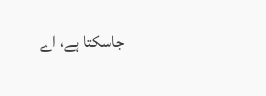جاسکتا ہے، اے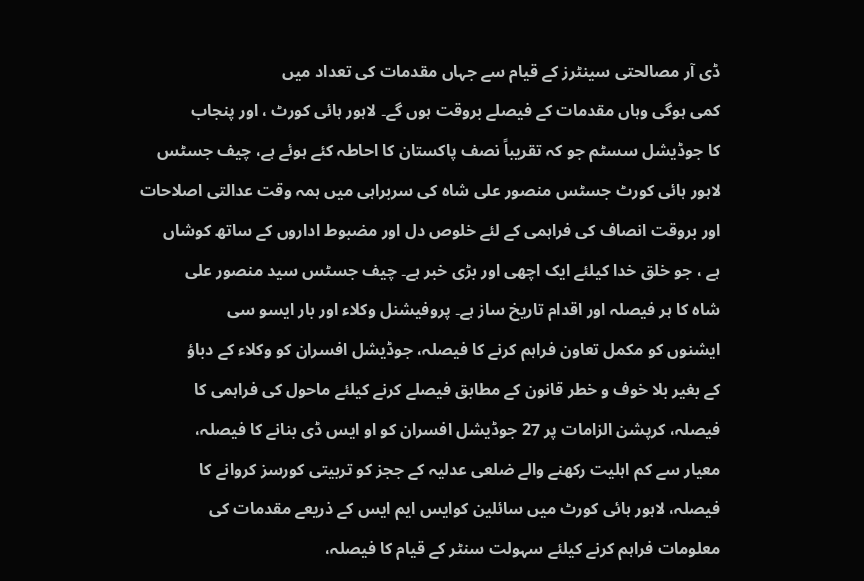ڈی آر مصالحتی سینٹرز کے قیام سے جہاں مقدمات کی تعداد میں
کمی ہوگی وہاں مقدمات کے فیصلے بروقت ہوں گے۔ لاہور ہائی کورٹ ، اور پنجاب
کا جوڈیشل سسٹم جو کہ تقریباً نصف پاکستان کا احاطہ کئے ہوئے ہے، چیف جسٹس
لاہور ہائی کورٹ جسٹس منصور علی شاہ کی سربراہی میں ہمہ وقت عدالتی اصلاحات
اور بروقت انصاف کی فراہمی کے لئے خلوص دل اور مضبوط اداروں کے ساتھ کوشاں
ہے ، جو خلق خدا کیلئے ایک اچھی اور بڑی خبر ہے۔ چیف جسٹس سید منصور علی
شاہ کا ہر فیصلہ اور اقدام تاریخ ساز ہے۔ پروفیشنل وکلاء اور بار ایسو سی
ایشنوں کو مکمل تعاون فراہم کرنے کا فیصلہ، جوڈیشل افسران کو وکلاء کے دباؤ
کے بغیر بلا خوف و خطر قانون کے مطابق فیصلے کرنے کیلئے ماحول کی فراہمی کا
فیصلہ، کرپشن الزامات پر 27 جوڈیشل افسران کو او ایس ڈی بنانے کا فیصلہ،
معیار سے کم اہلیت رکھنے والے ضلعی عدلیہ کے ججز کو تربیتی کورسز کروانے کا
فیصلہ، لاہور ہائی کورٹ میں سائلین کوایس ایم ایس کے ذریعے مقدمات کی
معلومات فراہم کرنے کیلئے سہولت سنٹر کے قیام کا فیصلہ،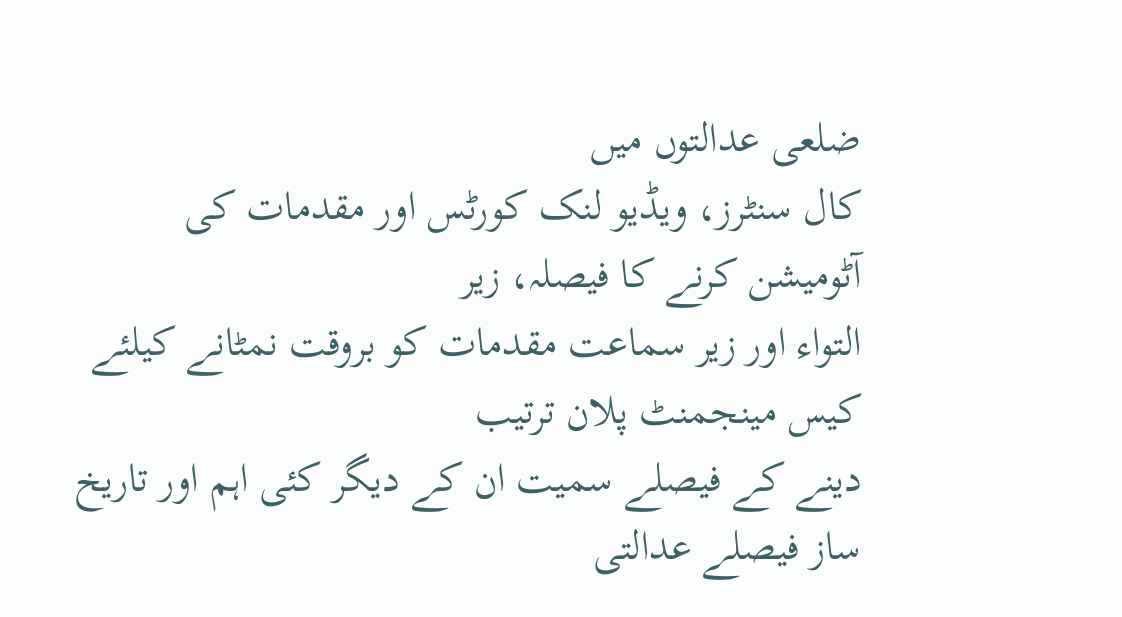ضلعی عدالتوں میں
کال سنٹرز، ویڈیو لنک کورٹس اور مقدمات کی آٹومیشن کرنے کا فیصلہ، زیر
التواء اور زیر سماعت مقدمات کو بروقت نمٹانے کیلئے کیس مینجمنٹ پلان ترتیب
دینے کے فیصلے سمیت ان کے دیگر کئی اہم اور تاریخ ساز فیصلے عدالتی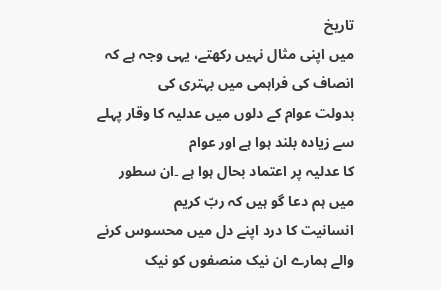تاریخ
میں اپنی مثال نہیں رکھتے، یہی وجہ ہے کہ انصاف کی فراہمی میں بہتری کی
بدولت عوام کے دلوں میں عدلیہ کا وقار پہلے سے زیادہ بلند ہوا ہے اور عوام
کا عدلیہ پر اعتماد بحال ہوا ہے ۔ان سطور میں ہم دعا گو ہیں کہ ربّ کریم
انسانیت کا درد اپنے دل میں محسوس کرنے والے ہمارے ان نیک منصفوں کو نیک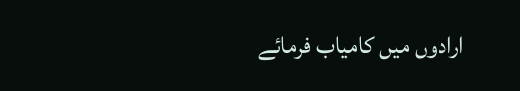ارادوں میں کامیاب فرمائے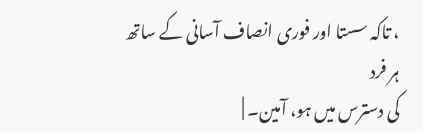، تاکہ سستا اور فوری انصاف آسانی کے ساتھ ہر فرد
کی دسترس میں ہو، آمین۔ |